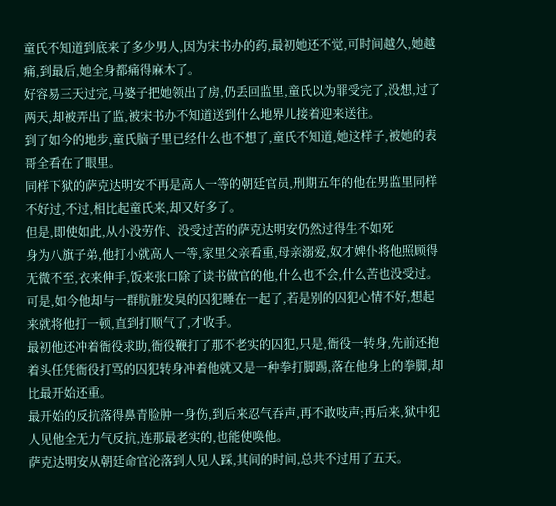童氏不知道到底来了多少男人,因为宋书办的药,最初她还不觉,可时间越久,她越痛,到最后,她全身都痛得麻木了。
好容易三天过完,马婆子把她领出了房,仍丢回监里,童氏以为罪受完了,没想,过了两天,却被弄出了监,被宋书办不知道送到什么地界儿接着迎来送往。
到了如今的地步,童氏脑子里已经什么也不想了,童氏不知道,她这样子,被她的表哥全看在了眼里。
同样下狱的萨克达明安不再是高人一等的朝廷官员,刑期五年的他在男监里同样不好过,不过,相比起童氏来,却又好多了。
但是,即使如此,从小没劳作、没受过苦的萨克达明安仍然过得生不如死
身为八旗子弟,他打小就高人一等,家里父亲看重,母亲溺爱,奴才婢仆将他照顾得无微不至,衣来伸手,饭来张口除了读书做官的他,什么也不会,什么苦也没受过。
可是,如今他却与一群肮脏发臭的囚犯睡在一起了,若是别的囚犯心情不好,想起来就将他打一顿,直到打顺气了,才收手。
最初他还冲着衙役求助,衙役鞭打了那不老实的囚犯,只是,衙役一转身,先前还抱着头任凭衙役打骂的囚犯转身冲着他就又是一种拳打脚踢,落在他身上的拳脚,却比最开始还重。
最开始的反抗落得鼻青脸肿一身伤,到后来忍气吞声,再不敢吱声;再后来,狱中犯人见他全无力气反抗,连那最老实的,也能使唤他。
萨克达明安从朝廷命官沦落到人见人踩,其间的时间,总共不过用了五天。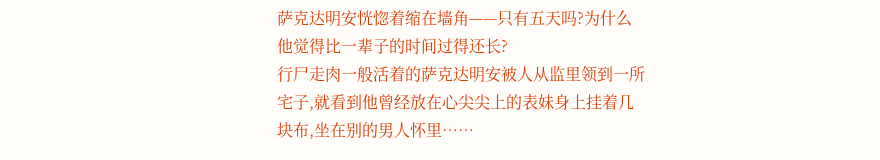萨克达明安恍惚着缩在墙角——只有五天吗?为什么他觉得比一辈子的时间过得还长?
行尸走肉一般活着的萨克达明安被人从监里领到一所宅子,就看到他曾经放在心尖尖上的表妹身上挂着几块布,坐在别的男人怀里……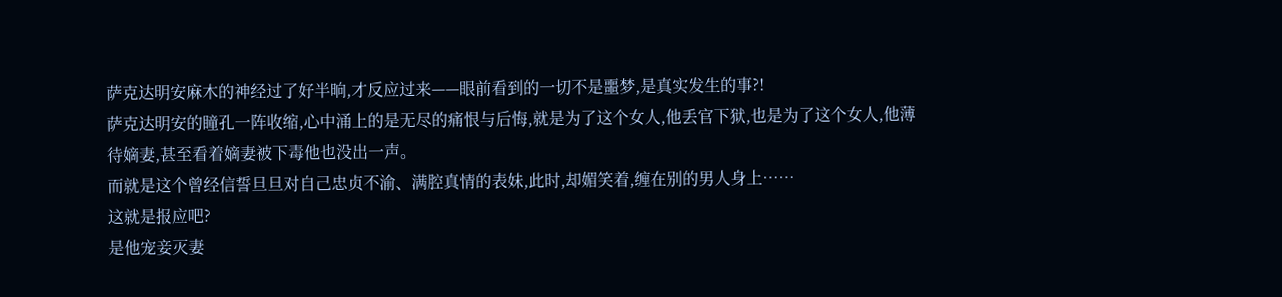萨克达明安麻木的神经过了好半晌,才反应过来——眼前看到的一切不是噩梦,是真实发生的事?!
萨克达明安的瞳孔一阵收缩,心中涌上的是无尽的痛恨与后悔,就是为了这个女人,他丢官下狱,也是为了这个女人,他薄待嫡妻,甚至看着嫡妻被下毒他也没出一声。
而就是这个曾经信誓旦旦对自己忠贞不渝、满腔真情的表妹,此时,却媚笑着,缠在别的男人身上……
这就是报应吧?
是他宠妾灭妻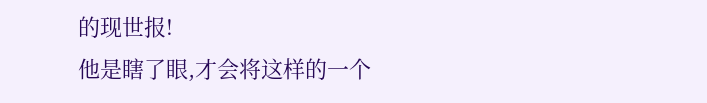的现世报!
他是瞎了眼,才会将这样的一个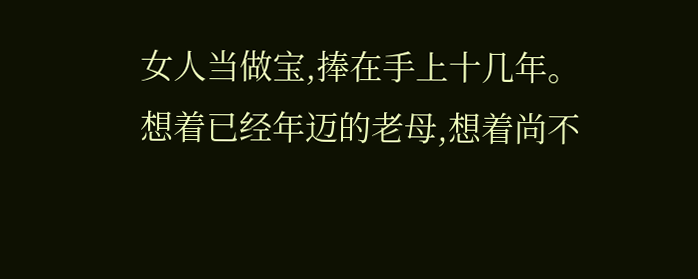女人当做宝,捧在手上十几年。
想着已经年迈的老母,想着尚不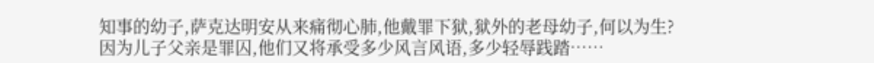知事的幼子,萨克达明安从来痛彻心肺,他戴罪下狱,狱外的老母幼子,何以为生?
因为儿子父亲是罪囚,他们又将承受多少风言风语,多少轻辱践踏……